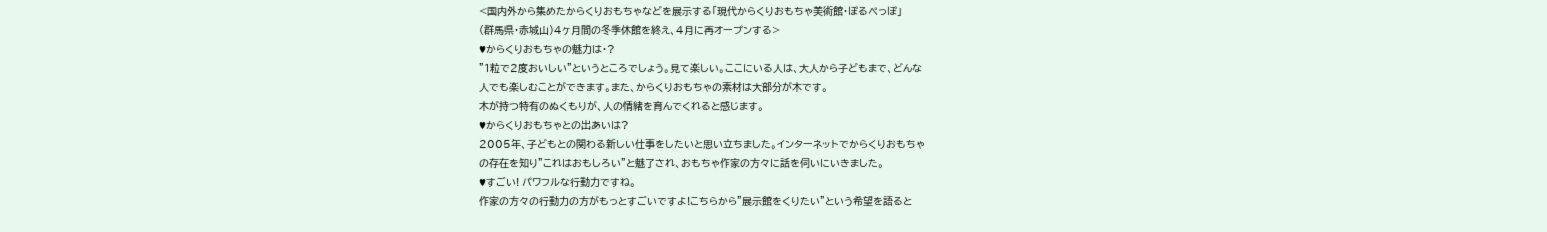<国内外から集めたからくりおもちゃなどを展示する「現代からくりおもちゃ美術館・ぽるぺっぽ」
(群馬県・赤城山)4ヶ月間の冬季休館を終え、4月に再オープンする>
♥からくりおもちゃの魅力は・?
"1粒で2度おいしい"というところでしょう。見て楽しい。ここにいる人は、大人から子どもまで、どんな
人でも楽しむことができます。また、からくりおもちゃの素材は大部分が木です。
木が持つ特有のぬくもりが、人の情緒を育んでくれると感じます。
♥からくりおもちゃとの出あいは?
2005年、子どもとの関わる新しい仕事をしたいと思い立ちました。インターネットでからくりおもちゃ
の存在を知り"これはおもしろい"と魅了され、おもちゃ作家の方々に話を伺いにいきました。
♥すごい! パワフルな行動力ですね。
作家の方々の行動力の方がもっとすごいですよ!こちらから"展示館をくりたい"という希望を語ると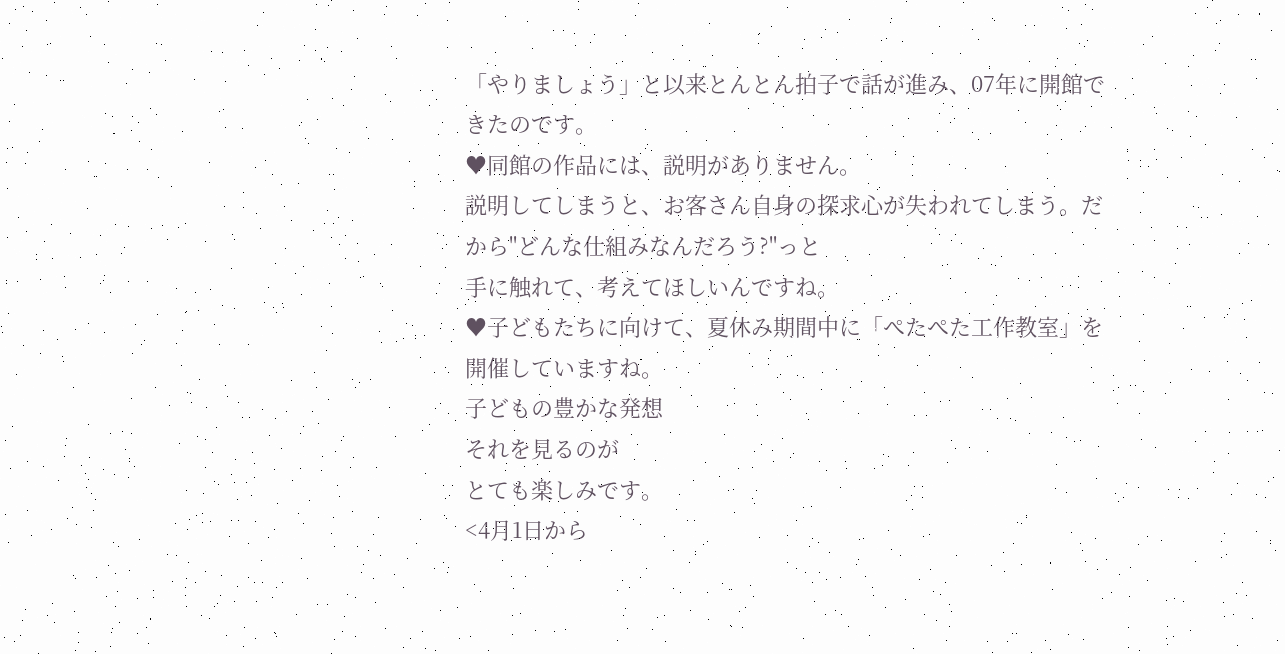「やりましょう」と以来とんとん拍子で話が進み、07年に開館できたのです。
♥同館の作品には、説明がありません。
説明してしまうと、お客さん自身の探求心が失われてしまう。だから"どんな仕組みなんだろう?"っと
手に触れて、考えてほしいんですね。
♥子どもたちに向けて、夏休み期間中に「ぺたぺた工作教室」を開催していますね。
子どもの豊かな発想
それを見るのが
とても楽しみです。
<4月1日から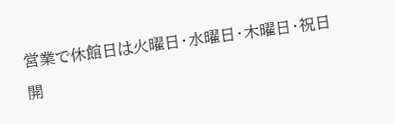営業で休館日は火曜日・水曜日・木曜日・祝日開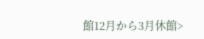館12月から3月休館>